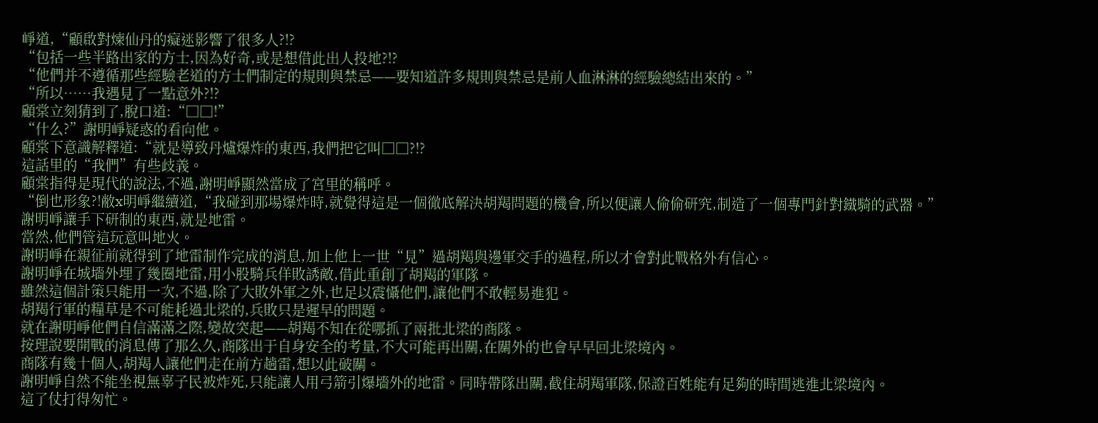崢道,“顧啟對煉仙丹的癡迷影響了很多人?!?
“包括一些半路出家的方士,因為好奇,或是想借此出人投地?!?
“他們并不遵循那些經驗老道的方士們制定的規則與禁忌——要知道許多規則與禁忌是前人血淋淋的經驗總結出來的。”
“所以……我遇見了一點意外?!?
顧棠立刻猜到了,脫口道:“□□!”
“什么?”謝明崢疑惑的看向他。
顧棠下意識解釋道:“就是導致丹爐爆炸的東西,我們把它叫□□?!?
這話里的“我們”有些歧義。
顧棠指得是現代的說法,不過,謝明崢顯然當成了宮里的稱呼。
“倒也形象?!敝x明崢繼續道,“我碰到那場爆炸時,就覺得這是一個徹底解決胡羯問題的機會,所以便讓人偷偷研究,制造了一個專門針對鐵騎的武器。”
謝明崢讓手下研制的東西,就是地雷。
當然,他們管這玩意叫地火。
謝明崢在親征前就得到了地雷制作完成的消息,加上他上一世“見”過胡羯與邊軍交手的過程,所以才會對此戰格外有信心。
謝明崢在城墻外埋了幾圈地雷,用小股騎兵佯敗誘敵,借此重創了胡羯的軍隊。
雖然這個計策只能用一次,不過,除了大敗外軍之外,也足以震懾他們,讓他們不敢輕易進犯。
胡羯行軍的糧草是不可能耗過北梁的,兵敗只是遲早的問題。
就在謝明崢他們自信滿滿之際,變故突起——胡羯不知在從哪抓了兩批北梁的商隊。
按理說要開戰的消息傳了那么久,商隊出于自身安全的考量,不大可能再出關,在關外的也會早早回北梁境內。
商隊有幾十個人,胡羯人讓他們走在前方趟雷,想以此破關。
謝明崢自然不能坐視無辜子民被炸死,只能讓人用弓箭引爆墻外的地雷。同時帶隊出關,截住胡羯軍隊,保證百姓能有足夠的時間逃進北梁境內。
這了仗打得匆忙。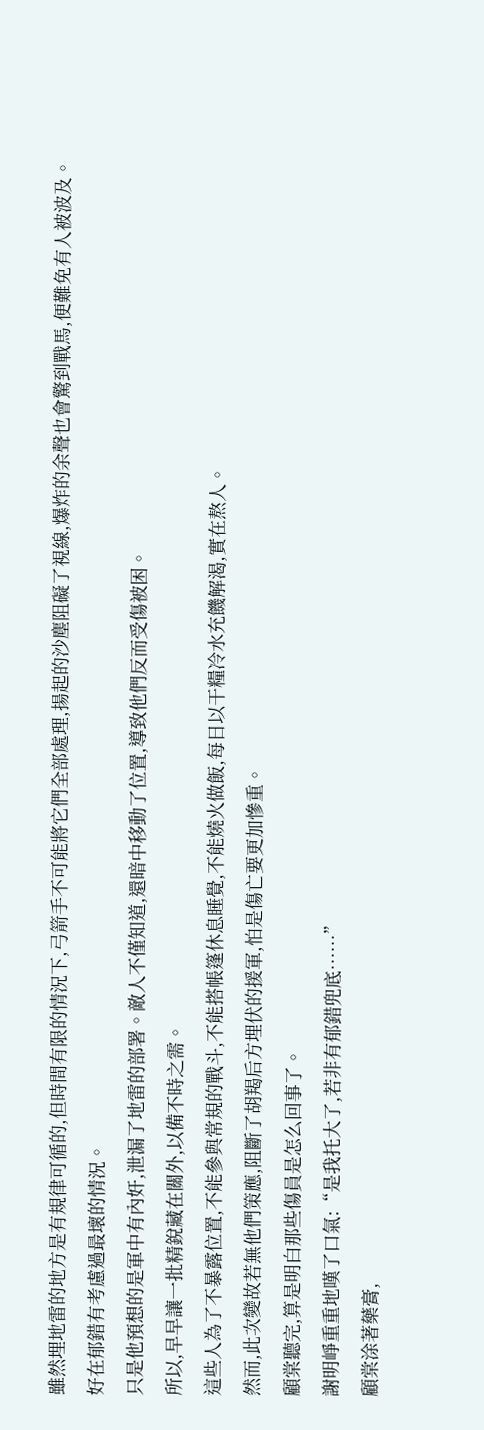雖然埋地雷的地方是有規律可循的,但時間有限的情況下,弓箭手不可能將它們全部處理,揚起的沙塵阻礙了視線,爆炸的余聲也會驚到戰馬,便難免有人被波及。
好在郁錯有考慮過最壞的情況。
只是他預想的是軍中有內奸,泄漏了地雷的部署。敵人不僅知道,還暗中移動了位置,導致他們反而受傷被困。
所以,早早讓一批精銳藏在關外,以備不時之需。
這些人為了不暴露位置,不能參與常規的戰斗,不能搭帳篷休息睡覺,不能燒火做飯,每日以干糧冷水充饑解渴,實在熬人。
然而,此次變故若無他們策應,阻斷了胡羯后方埋伏的援軍,怕是傷亡要更加慘重。
顧棠聽完,算是明白那些傷員是怎么回事了。
謝明崢重重地嘆了口氣:“是我托大了,若非有郁錯兜底……”
顧棠涂著藥膏,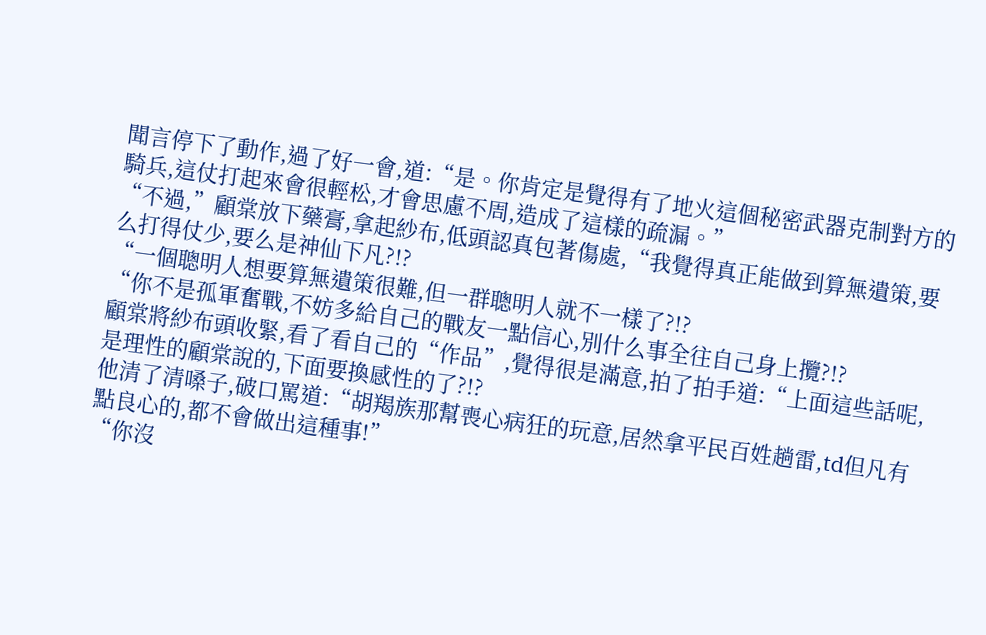聞言停下了動作,過了好一會,道:“是。你肯定是覺得有了地火這個秘密武器克制對方的騎兵,這仗打起來會很輕松,才會思慮不周,造成了這樣的疏漏。”
“不過,”顧棠放下藥膏,拿起紗布,低頭認真包著傷處,“我覺得真正能做到算無遺策,要么打得仗少,要么是神仙下凡?!?
“一個聰明人想要算無遺策很難,但一群聰明人就不一樣了?!?
“你不是孤軍奮戰,不妨多給自己的戰友一點信心,別什么事全往自己身上攬?!?
顧棠將紗布頭收緊,看了看自己的“作品”,覺得很是滿意,拍了拍手道:“上面這些話呢,是理性的顧棠說的,下面要換感性的了?!?
他清了清嗓子,破口罵道:“胡羯族那幫喪心病狂的玩意,居然拿平民百姓趟雷,td但凡有點良心的,都不會做出這種事!”
“你沒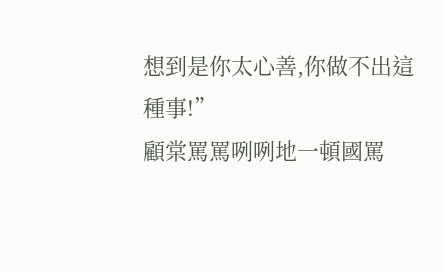想到是你太心善,你做不出這種事!”
顧棠罵罵咧咧地一頓國罵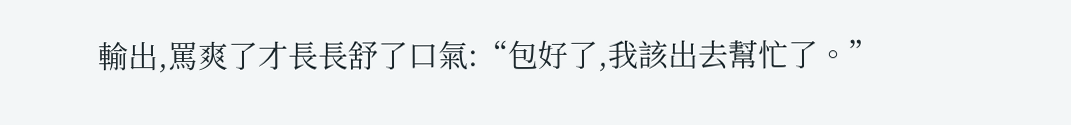輸出,罵爽了才長長舒了口氣:“包好了,我該出去幫忙了。”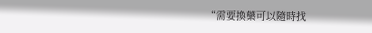“需要換藥可以隨時找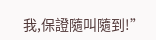我,保證隨叫隨到!”